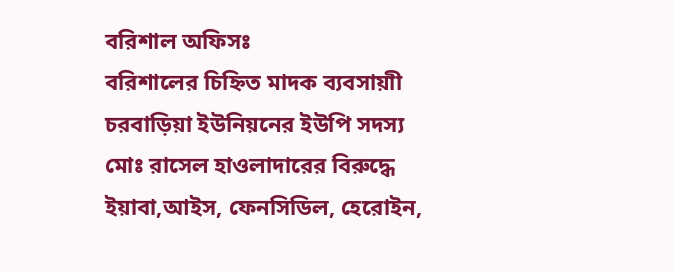বরিশাল অফিসঃ
বরিশালের চিহ্নিত মাদক ব্যবসায়াী চরবাড়িয়া ইউনিয়নের ইউপি সদস্য মোঃ রাসেল হাওলাদারের বিরুদ্ধে ইয়াবা,আইস, ফেনসিডিল, হেরোইন,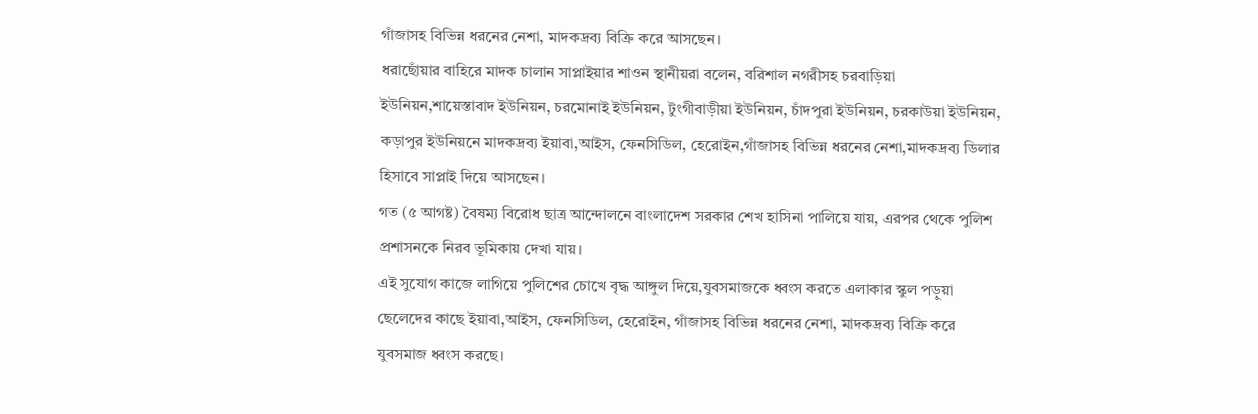গাঁজাসহ বিভিন্ন ধরনের নেশা, মাদকদ্রব্য বিক্রি করে আসছেন।
ধরাছোঁয়ার বাহিরে মাদক চালান সাপ্লাইয়ার শাওন স্থানীয়রা বলেন, বরিশাল নগরীসহ চরবাড়িয়া ইউনিয়ন,শায়েস্তাবাদ ইউনিয়ন, চরমোনাই ইউনিয়ন, টুংগীবাড়ীয়া ইউনিয়ন, চাঁদপুরা ইউনিয়ন, চরকাউয়া ইউনিয়ন, কড়াপুর ইউনিয়নে মাদকদ্রব্য ইয়াবা,আইস, ফেনসিডিল, হেরোইন,গাঁজাসহ বিভিন্ন ধরনের নেশা,মাদকদ্রব্য ডিলার হিসাবে সাপ্লাই দিয়ে আসছেন।
গত (৫ আগষ্ট) বৈষম্য বিরোধ ছাত্র আন্দোলনে বাংলাদেশ সরকার শেখ হাসিনা পালিয়ে যায়, এরপর থেকে পুলিশ প্রশাসনকে নিরব ভূমিকায় দেখা যায়।
এই সুযোগ কাজে লাগিয়ে পুলিশের চোখে বৃদ্ধ আঙ্গুল দিয়ে,যুবসমাজকে ধ্বংস করতে এলাকার স্কুল পড়ুয়া ছেলেদের কাছে ইয়াবা,আইস, ফেনসিডিল, হেরোইন, গাঁজাসহ বিভিন্ন ধরনের নেশা, মাদকদ্রব্য বিক্রি করে যুবসমাজ ধ্বংস করছে।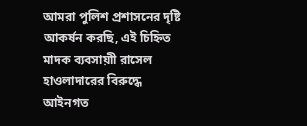আমরা পুলিশ প্রশাসনের দৃষ্টি আকর্ষন করছি, এই চিহ্নিত মাদক ব্যবসায়াী রাসেল হাওলাদারের বিরুদ্ধে আইনগত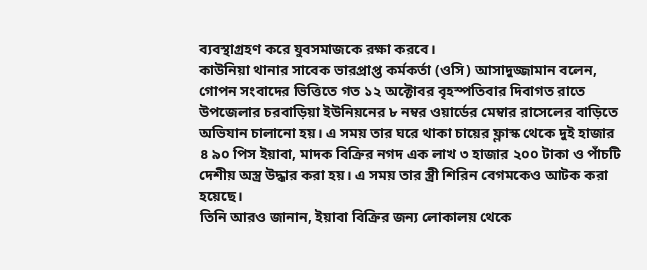ব্যবস্থাগ্রহণ করে যুবসমাজকে রক্ষা করবে।
কাউনিয়া থানার সাবেক ভারপ্রাপ্ত কর্মকর্তা (ওসি) আসাদুজ্জামান বলেন, গোপন সংবাদের ভিত্তিতে গত ১২ অক্টোবর বৃহস্পতিবার দিবাগত রাতে উপজেলার চরবাড়িয়া ইউনিয়নের ৮ নম্বর ওয়ার্ডের মেম্বার রাসেলের বাড়িতে অভিযান চালানো হয়। এ সময় তার ঘরে থাকা চায়ের ফ্লাস্ক থেকে দুই হাজার ৪ ৯০ পিস ইয়াবা, মাদক বিক্রির নগদ এক লাখ ৩ হাজার ২০০ টাকা ও পাঁচটি দেশীয় অস্ত্র উদ্ধার করা হয়। এ সময় তার স্ত্রী শিরিন বেগমকেও আটক করা হয়েছে।
তিনি আরও জানান, ইয়াবা বিক্রির জন্য লোকালয় থেকে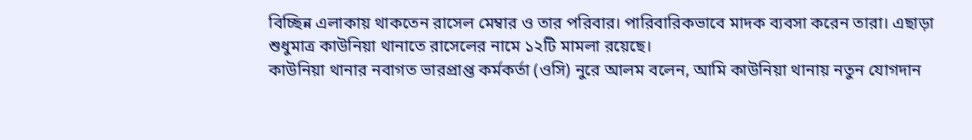বিচ্ছিন্ন এলাকায় থাকতেন রাসেল মেম্বার ও তার পরিবার। পারিবারিকভাবে মাদক ব্যবসা করেন তারা। এছাড়া শুধুমাত্র কাউনিয়া থানাতে রাসেলের নামে ১২টি মামলা রয়েছে।
কাউনিয়া থানার নবাগত ভারপ্রাপ্ত কর্মকর্তা (ওসি) নুরে আলম বলেন, আমি কাউনিয়া থানায় নতুন যোগদান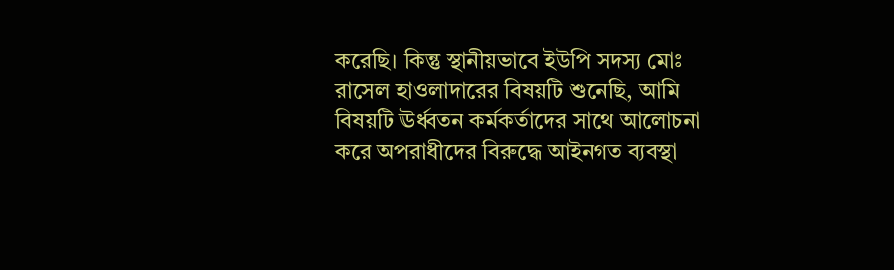করেছি। কিন্তু স্থানীয়ভাবে ইউপি সদস্য মোঃ রাসেল হাওলাদারের বিষয়টি শুনেছি, আমি বিষয়টি ঊর্ধ্বতন কর্মকর্তাদের সাথে আলোচনা করে অপরাধীদের বিরুদ্ধে আইনগত ব্যবস্থা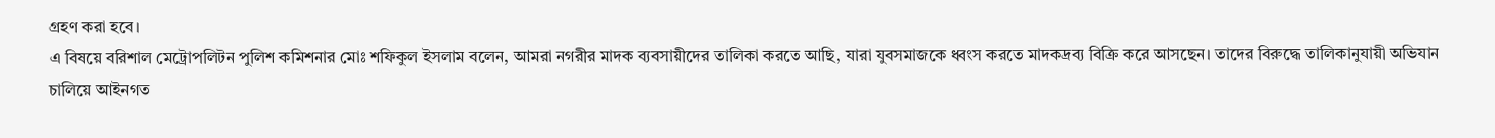গ্রহণ করা হবে।
এ বিষয়ে বরিশাল মেট্রোপলিটন পুলিশ কমিশনার মোঃ শফিকুল ইসলাম বলেন, আমরা নগরীর মাদক ব্যবসায়ীদের তালিকা করতে আছি, যারা যুবসমাজকে ধ্বংস করতে মাদকদ্রব্য বিক্রি করে আসছেন। তাদের বিরুদ্ধে তালিকানুযায়ী অভিযান চালিয়ে আইনগত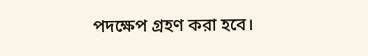পদক্ষেপ গ্রহণ করা হবে।